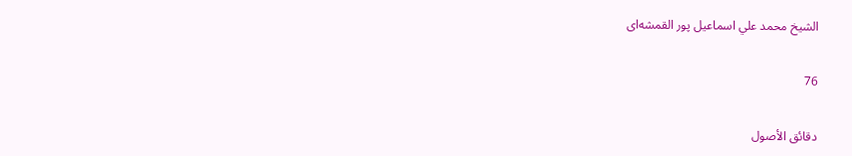الشيخ محمد علي اسماعيل پور القمشه‌اى

76

دقائق الأصول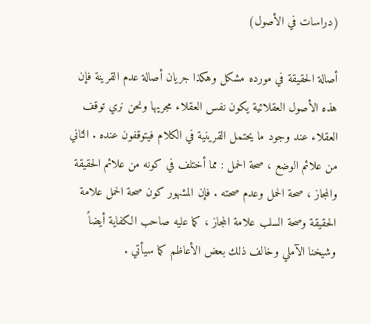(دراسات في الأصول)

أصالة الحقيقة في مورده مشكل وهكذا جريان أصالة عدم القرينة فإن هذه الأصول العقلائية يكون نفس العقلاء مجريها ونحن نري توقف العقلاء عند وجود ما يحتمل القرينية في الكلام فيتوقفون عنده . الثاني من علائم الوضع ، صحة الحمل : مما أختلف في كونه من علائم الحقيقة والمجاز ، صحة الحمل وعدم صحته . فإن المشهور كون صحة الحمل علامة الحقيقة وصحة السلب علامة المجاز ، كما عليه صاحب الكفاية أيضاً وشيخنا الآملي وخالف ذلك بعض الأعاظم كما سيأتي .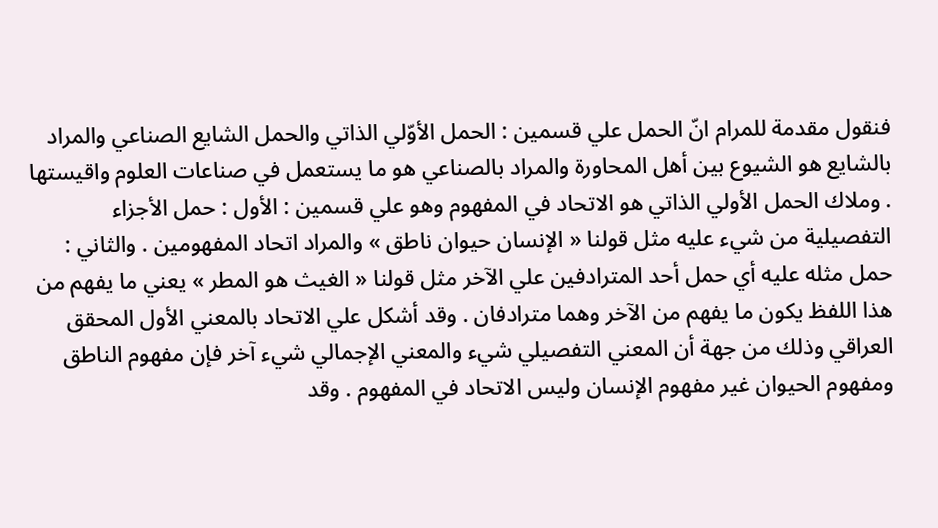فنقول مقدمة للمرام انّ الحمل علي قسمين : الحمل الأوّلي الذاتي والحمل الشايع الصناعي والمراد بالشايع هو الشيوع بين أهل المحاورة والمراد بالصناعي هو ما يستعمل في صناعات العلوم واقيستها . وملاك الحمل الأولي الذاتي هو الاتحاد في المفهوم وهو علي قسمين : الأول : حمل الأجزاء التفصيلية من شيء عليه مثل قولنا « الإنسان حيوان ناطق » والمراد اتحاد المفهومين . والثاني : حمل مثله عليه أي حمل أحد المترادفين علي الآخر مثل قولنا « الغيث هو المطر » يعني ما يفهم من هذا اللفظ يكون ما يفهم من الآخر وهما مترادفان . وقد أشكل علي الاتحاد بالمعني الأول المحقق العراقي وذلك من جهة أن المعني التفصيلي شيء والمعني الإجمالي شيء آخر فإن مفهوم الناطق ومفهوم الحيوان غير مفهوم الإنسان وليس الاتحاد في المفهوم . وقد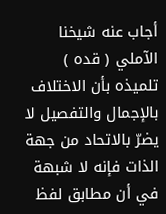أجاب عنه شيخنا الآملي ( قده ) تلميذه بأن الاختلاف بالإجمال والتفصيل لا يضرّ بالاتحاد من جهة الذات فإنه لا شبهة في أن مطابق لفظ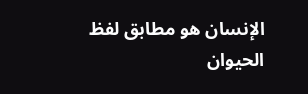الإنسان هو مطابق لفظ الحيوان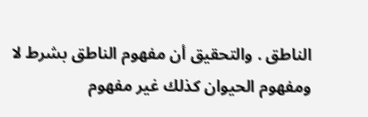الناطق . والتحقيق أن مفهوم الناطق بشرط لا ومفهوم الحيوان كذلك غير مفهوم